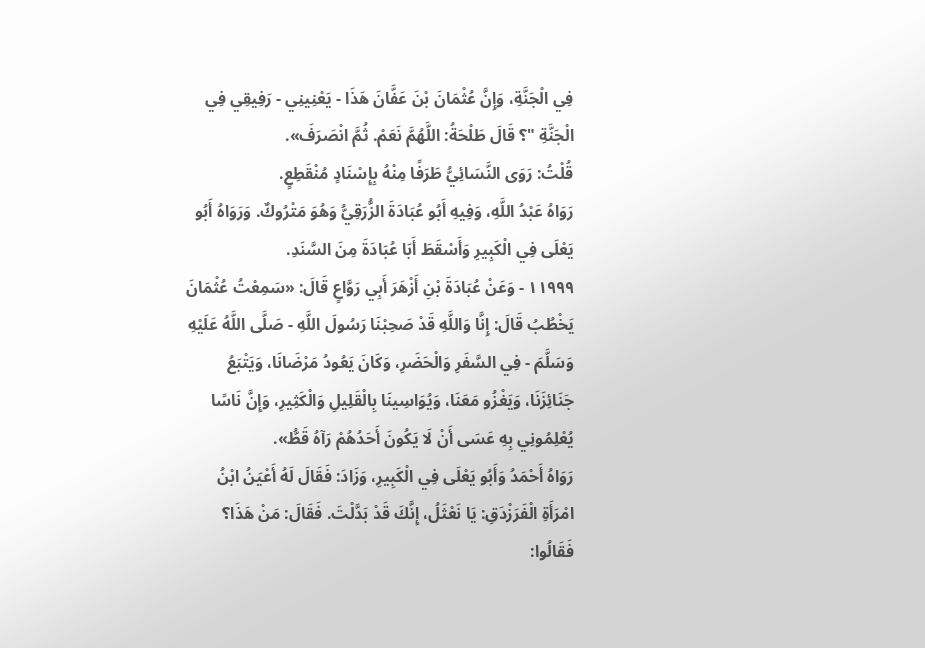فِي الْجَنَّةِ، وَإِنَّ عُثْمَانَ بْنَ عَفَّانَ هَذَا - يَعْنِينِي - رَفِيقِي فِي الْجَنَّةِ "؟ قَالَ طَلْحَةُ: اللَّهُمَّ نَعَمْ. ثُمَّ انْصَرَفَ».
قُلْتُ: رَوَى النَّسَائِيُّ طَرَفًا مِنْهُ بِإِسْنَادٍ مُنْقَطِعٍ.
رَوَاهُ عَبْدُ اللَّهِ، وَفِيهِ أَبُو عُبَادَةَ الزُّرَقِيُّ وَهُوَ مَتْرُوكٌ. وَرَوَاهُ أَبُو يَعْلَى فِي الْكَبِيرِ وَأَسْقَطَ أَبَا عُبَادَةَ مِنَ السَّنَدِ.
١١٩٩٩ - وَعَنْ عُبَادَةَ بْنِ أَزْهَرَ أَبِي رَوَّاعٍ قَالَ: «سَمِعْتُ عُثْمَانَ يَخْطُبُ قَالَ: إِنَّا وَاللَّهِ قَدْ صَحِبْنَا رَسُولَ اللَّهِ - صَلَّى اللَّهُ عَلَيْهِ وَسَلَّمَ - فِي السَّفَرِ وَالْحَضَرِ، وَكَانَ يَعُودُ مَرْضَانَا، وَيَتْبَعُ جَنَائِزَنَا، وَيَغْزُو مَعَنَا، وَيُوَاسِينَا بِالْقَلِيلِ وَالْكَثِيرِ، وَإِنَّ نَاسًا يُعْلِمُونِي بِهِ عَسَى أَنْ لَا يَكُونَ أَحَدُهُمْ رَآهُ قَطُّ».
رَوَاهُ أَحْمَدُ وَأَبُو يَعْلَى فِي الْكَبِيرِ، وَزَادَ: فَقَالَ لَهُ أَعْيَنُ ابْنُ امْرَأَةِ الْفَرَزْدَقِ: يَا نَعْثَلُ، إِنَّكَ قَدْ بَدَّلْتَ. فَقَالَ: مَنْ هَذَا؟ فَقَالُوا: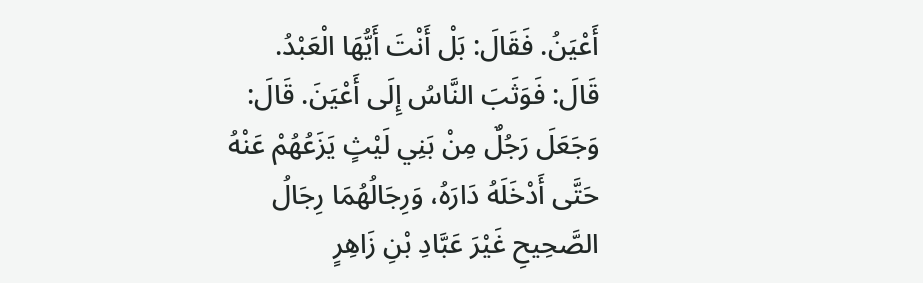أَعْيَنُ. فَقَالَ: بَلْ أَنْتَ أَيُّهَا الْعَبْدُ. قَالَ: فَوَثَبَ النَّاسُ إِلَى أَعْيَنَ. قَالَ: وَجَعَلَ رَجُلٌ مِنْ بَنِي لَيْثٍ يَزَعُهُمْ عَنْهُ حَتَّى أَدْخَلَهُ دَارَهُ، وَرِجَالُهُمَا رِجَالُ الصَّحِيحِ غَيْرَ عَبَّادِ بْنِ زَاهِرٍ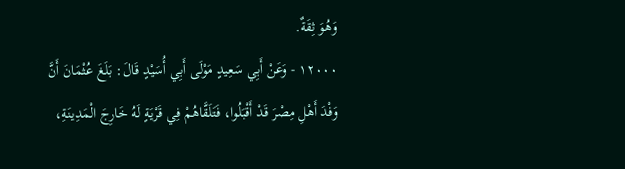وَهُوَ ثِقَةٌ.
١٢٠٠٠ - وَعَنْ أَبِي سَعِيدٍ مَوْلَى أَبِي أُسَيْدٍ قَالَ: بَلَغَ عُثْمَانَ أَنَّ وَفْدَ أَهْلِ مِصْرَ قَدْ أَقْبَلُوا، فَتَلَقَّاهُمْ فِي قَرْيَةٍ لَهُ خَارِجَ الْمَدِينَةِ،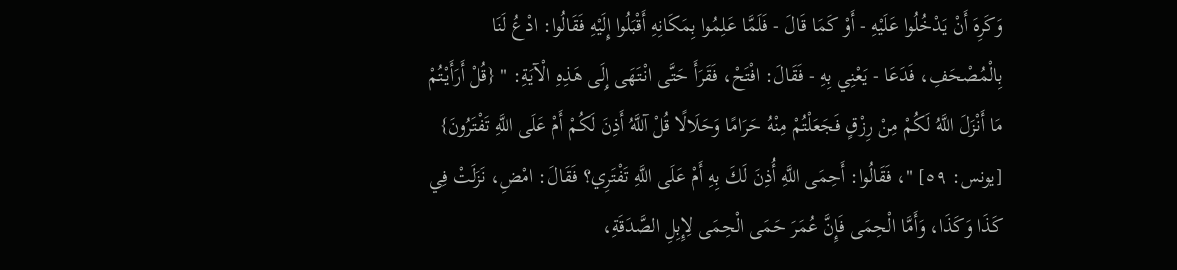وَكَرِهَ أَنْ يَدْخُلُوا عَلَيْهِ - أَوْ كَمَا قَالَ - فَلَمَّا عَلِمُوا بِمَكَانِهِ أَقْبَلُوا إِلَيْهِ فَقَالُوا: ادْعُ لَنَا بِالْمُصْحَفِ، فَدَعَا - يَعْنِي بِهِ - فَقَالَ: افْتَحْ، فَقَرَأَ حَتَّى انْتَهَى إِلَى هَذِهِ الْآيَةِ: " {قُلْ أَرَأَيْتُمْ مَا أَنْزَلَ اللَّهُ لَكُمْ مِنْ رِزْقٍ فَجَعَلْتُمْ مِنْهُ حَرَامًا وَحَلَالًا قُلْ آللَّهُ أَذِنَ لَكُمْ أَمْ عَلَى اللَّهِ تَفْتَرُونَ} [يونس: ٥٩] "، فَقَالُوا: أَحِمَى اللَّهِ أُذِنَ لَكَ بِهِ أَمْ عَلَى اللَّهِ تَفْتَرِي؟ فَقَالَ: امْضِ، نَزَلَتْ فِي كَذَا وَكَذَا، وَأَمَّا الْحِمَى فَإِنَّ عُمَرَ حَمَى الْحِمَى لِإِبِلِ الصَّدَقَةِ،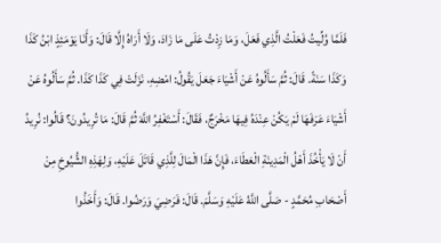فَلَمَّا وُلِّيتُ فَعَلْتُ الَّذِي فَعَلَ، وَمَا زِدْتُ عَلَى مَا زَادَ، وَلَا أَرَاهُ إِلَّا قَالَ: وَأَنَا يَوْمَئِذٍ ابْنُ كَذَا وَكَذَا سَنَةً. قَالَ: ثُمَّ سَأَلُوهُ عَنْ أَشْيَاءَ جَعَلَ يَقُولُ: امْضِهِ، نَزَلَتْ فِي كَذَا كَذَا. ثُمَّ سَأَلُوهُ عَنْ أَشْيَاءَ عَرَفَهَا لَمْ يَكُنْ عِنْدَهُ فِيهَا مَخْرَجٌ، فَقَالَ: أَسْتَغْفِرُ اللَّهَ ثُمَّ قَالَ: مَا تُرِيدُونَ؟ قَالُوا: نُرِيدُ أَنْ لَا يَأْخُذَ أَهْلُ الْمَدِينَةِ الْعَطَاءَ، فَإِنَّ هَذَا الْمَالَ لِلَّذِي قَاتَلَ عَلَيْهِ، وَلِهَذِهِ الشُّيُوخِ مِنْ أَصْحَابِ مُحَمَّدٍ - صَلَّى اللَّهُ عَلَيْهِ وَسَلَّمَ. قَالَ: فَرَضِيَ وَرَضُوا. قَالَ: وَأَخَذُوا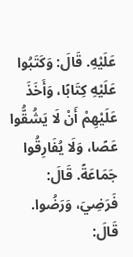عَلَيْهِ. قَالَ: وَكَتَبُوا عَلَيْهِ كِتَابًا، وَأَخَذَ عَلَيْهِمْ أَنْ لَا يَشُقُّوا عَصًا، وَلَا يُفَارِقُوا جَمَاعَةً. قَالَ: فَرَضِيَ، وَرَضُوا. قَالَ: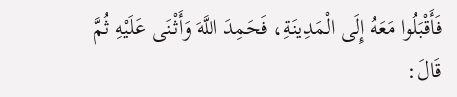فَأَقْبَلُوا مَعَهُ إِلَى الْمَدِينَةِ، فَحَمِدَ اللَّهَ وَأَثْنَى عَلَيْهِ ثُمَّ قَالَ: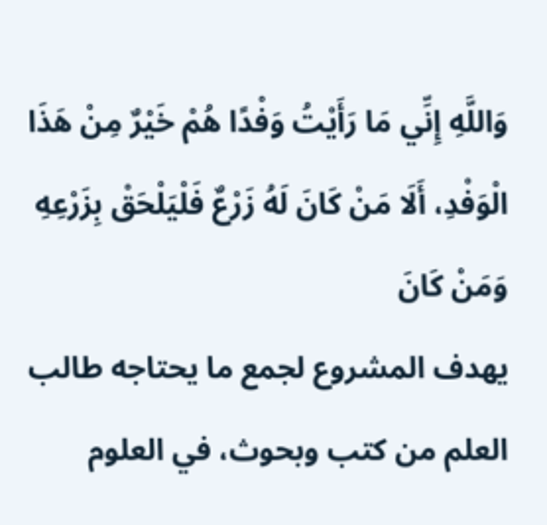وَاللَّهِ إِنِّي مَا رَأَيْتُ وَفْدًا هُمْ خَيْرٌ مِنْ هَذَا الْوَفْدِ، أَلَا مَنْ كَانَ لَهُ زَرْعٌ فَلْيَلْحَقْ بِزَرْعِهِ وَمَنْ كَانَ
يهدف المشروع لجمع ما يحتاجه طالب العلم من كتب وبحوث، في العلوم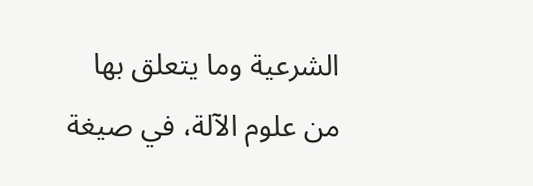الشرعية وما يتعلق بها من علوم الآلة، في صيغة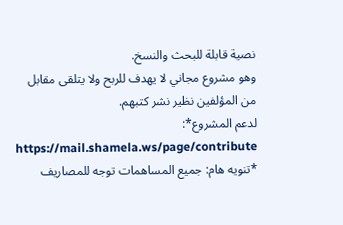نصية قابلة للبحث والنسخ.
وهو مشروع مجاني لا يهدف للربح ولا يتلقى مقابل من المؤلفين نظير نشر كتبهم.
لدعم المشروع*: https://mail.shamela.ws/page/contribute
*تنويه هام: جميع المساهمات توجه للمصاريف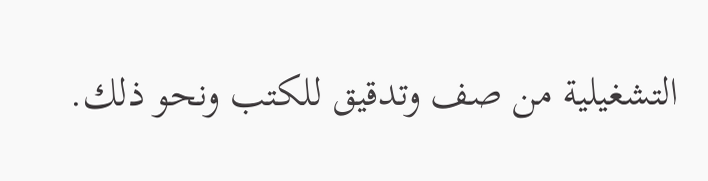التشغيلية من صف وتدقيق للكتب ونحو ذلك.